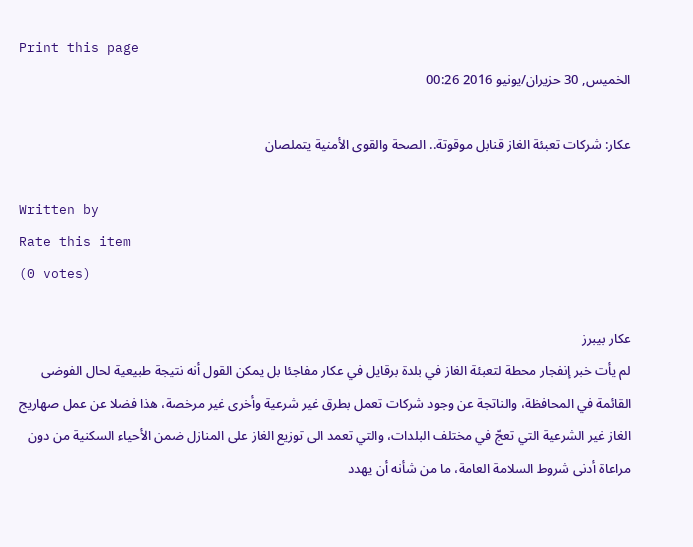Print this page
الخميس, 30 حزيران/يونيو 2016 00:26

عكار: شركات تعبئة الغاز قنابل موقوتة.. الصحة والقوى الأمنية يتملصان

Written by
Rate this item
(0 votes)

عكار بيبرز
لم يأت خبر إنفجار محطة لتعبئة الغاز في بلدة برقايل في عكار مفاجئا بل يمكن القول أنه نتيجة طبيعية لحال الفوضى القائمة في المحافظة، والناتجة عن وجود شركات تعمل بطرق غير شرعية وأخرى غير مرخصة، هذا فضلا عن عمل صهاريج الغاز غير الشرعية التي تعجّ في مختلف البلدات، والتي تعمد الى توزيع الغاز على المنازل ضمن الأحياء السكنية من دون مراعاة أدنى شروط السلامة العامة، ما من شأنه أن يهدد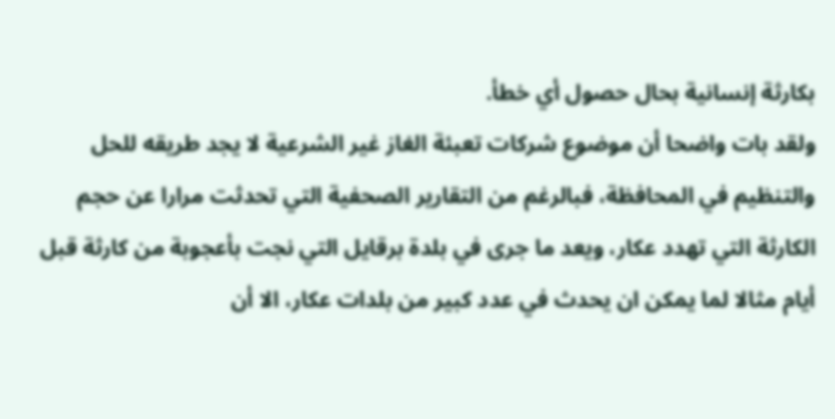بكارثة إنسانية بحال حصول أي خطأ.
ولقد بات واضحا أن موضوع شركات تعبئة الغاز غير الشرعية لا يجد طريقه للحل والتنظيم في المحافظة، فبالرغم من التقارير الصحفية التي تحدثت مرارا عن حجم الكارثة التي تهدد عكار، ويعد ما جرى في بلدة برقايل التي نجت بأعجوبة من كارثة قبل أيام مثالا لما يمكن ان يحدث في عدد كبير من بلدات عكار، الا أن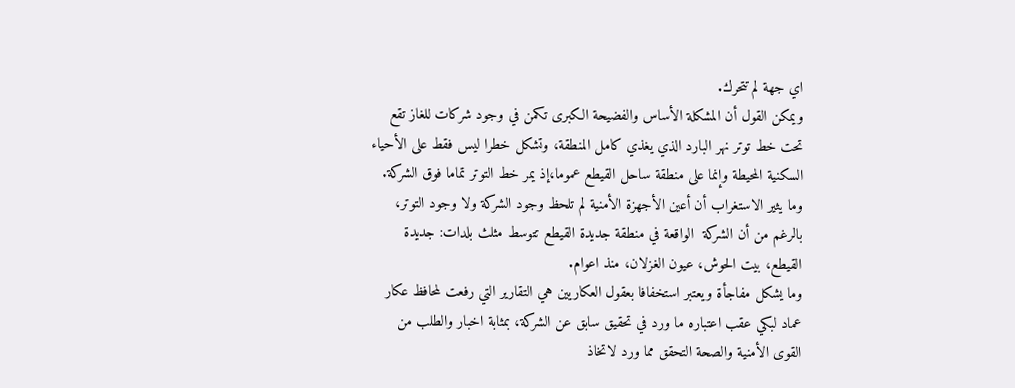اي جهة لم تتحرك.
ويمكن القول أن المشكلة الأساس والفضيحة الكبرى تكمن في وجود شركات للغاز تقع تحت خط توتر نهر البارد الذي يغذي كامل المنطقة، وتشكل خطرا ليس فقط على الأحياء السكنية المحيطة وإنما على منطقة ساحل القيطع عموما،إذ يمر خط التوتر تماما فوق الشركة.
وما يثير الاستغراب أن أعين الأجهزة الأمنية لم تلحظ وجود الشركة ولا وجود التوتر، بالرغم من أن الشركة  الواقعة في منطقة جديدة القيطع تتوسط مثلث بلدات: جديدة القيطع، بيت الحوش، عيون الغزلان، منذ اعوام.
وما يشكل مفاجأة ويعتبر استخفافا بعقول العكاريين هي التقارير التي رفعت لمحافظ عكار  عماد لبكي عقب اعتباره ما ورد في تحقيق سابق عن الشركة، بمثابة اخبار والطلب من القوى الأمنية والصحة التحقق مما ورد لاتخاذ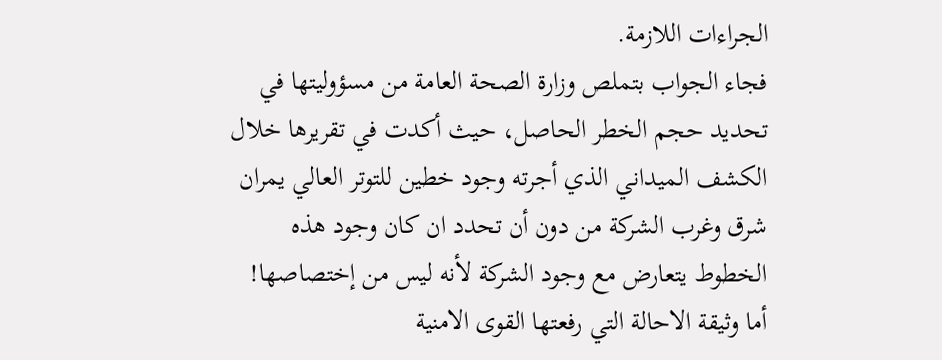الجراءات اللازمة.
فجاء الجواب بتملص وزارة الصحة العامة من مسؤوليتها في تحديد حجم الخطر الحاصل، حيث أكدت في تقريرها خلال الكشف الميداني الذي أجرته وجود خطين للتوتر العالي يمران شرق وغرب الشركة من دون أن تحدد ان كان وجود هذه الخطوط يتعارض مع وجود الشركة لأنه ليس من إختصاصها!
أما وثيقة الاحالة التي رفعتها القوى الامنية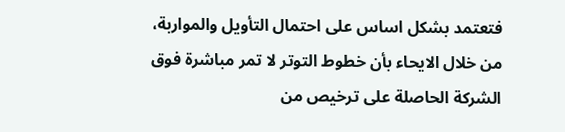فتعتمد بشكل اساس على احتمال التأويل والمواربة، من خلال الايحاء بأن خطوط التوتر لا تمر مباشرة فوق الشركة الحاصلة على ترخيص من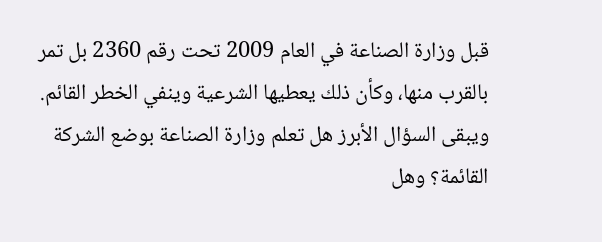قبل وزارة الصناعة في العام 2009 تحت رقم 2360 بل تمر بالقرب منها، وكأن ذلك يعطيها الشرعية وينفي الخطر القائم.
ويبقى السؤال الأبرز هل تعلم وزارة الصناعة بوضع الشركة القائمة؟ وهل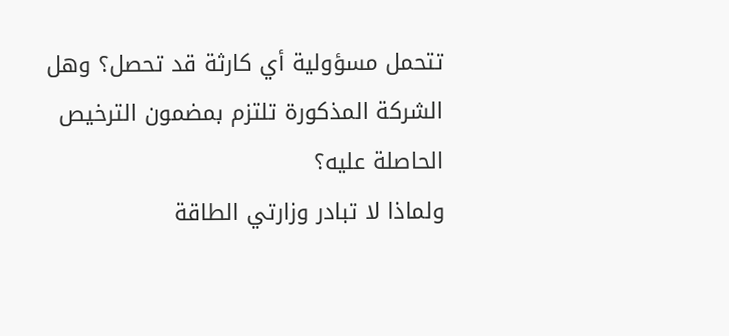تتحمل مسؤولية أي كارثة قد تحصل؟ وهل الشركة المذكورة تلتزم بمضمون الترخيص الحاصلة عليه؟
ولماذا لا تبادر وزارتي الطاقة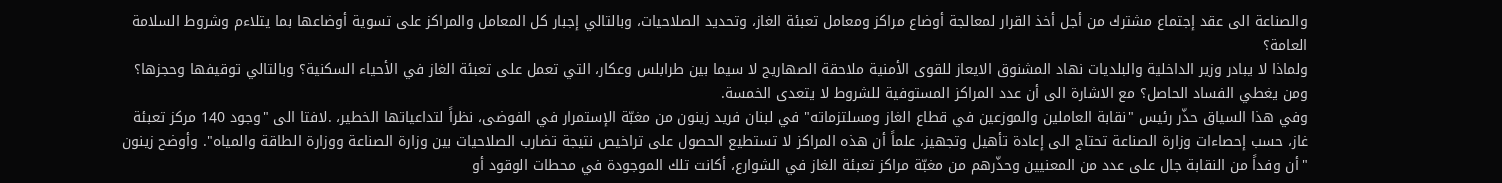والصناعة الى عقد إجتماع مشترك من أجل أخذ القرار لمعالجة أوضاع مراكز ومعامل تعبئة الغاز، وتحديد الصلاحيات، وبالتالي إجبار كل المعامل والمراكز على تسوية أوضاعها بما يتلاءم وشروط السلامة العامة؟
ولماذا لا يبادر وزير الداخلية والبلديات نهاد المشنوق الايعاز للقوى الأمنية ملاحقة الصهاريج لا سيما بين طرابلس وعكار، التي تعمل على تعبئة الغاز في الأحياء السكنية؟ وبالتالي توقيفها وحجزها؟ ومن يغطي الفساد الحاصل؟ مع الاشارة الى أن عدد المراكز المستوفية للشروط لا يتعدى الخمسة.
وفي هذا السياق حذّر رئيس "نقابة العاملين والموزعين في قطاع الغاز ومسلتزماته" في لبنان فريد زينون من مغبّة الإستمرار في الفوضى، نظراً لتداعياتها الخطير، .لافتا الى "وجود 140 مركز تعبئة غاز، حسب إحصاءات وزارة الصناعة تحتاج الى إعادة تأهيل وتجهيز، علماً أن هذه المراكز لا تستطيع الحصول على تراخيص نتيجة تضارب الصلاحيات بين وزارة الصناعة ووزارة الطاقة والمياه". وأوضح زينون "أن وفداً من النقابة جال على عدد من المعنيين وحذّرهم من مغبّة مراكز تعبئة الغاز في الشوارع، أكانت تلك الموجودة في محطات الوقود أو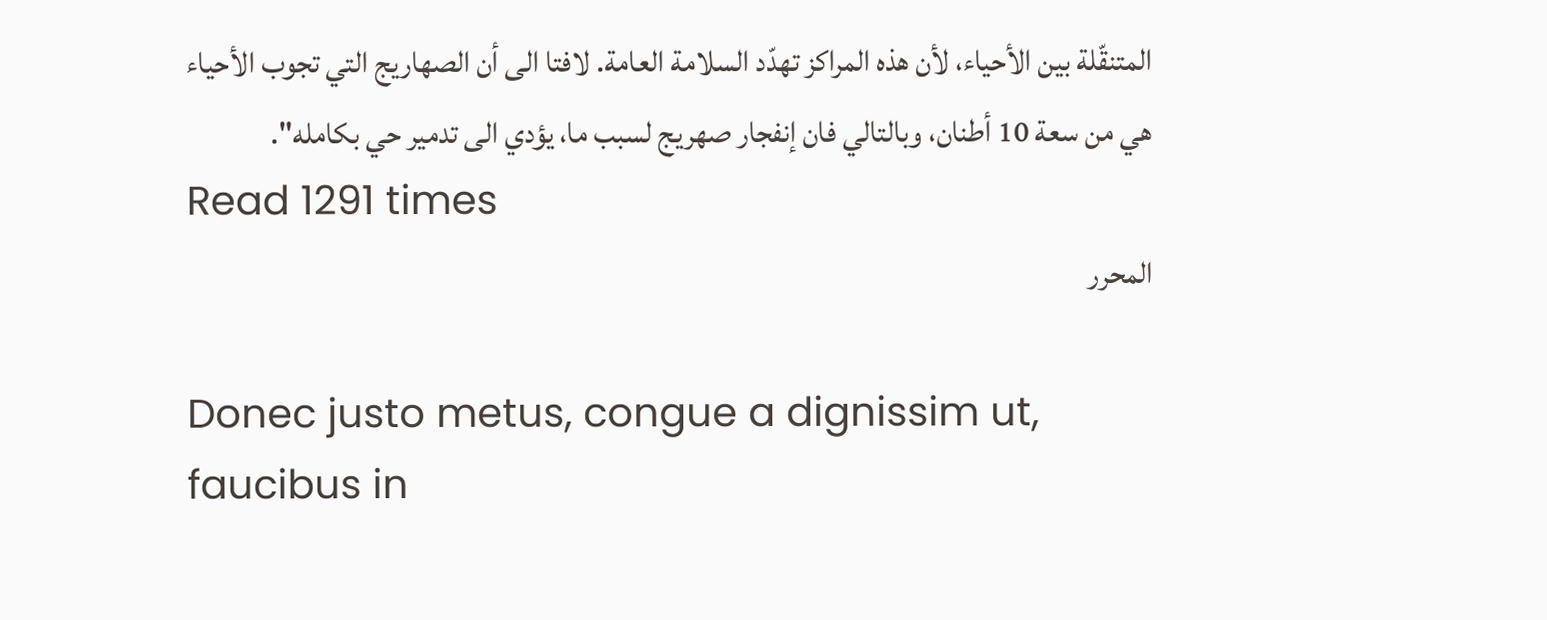المتنقّلة بين الأحياء، لأن هذه المراكز تهدّد السلامة العامة. لافتا الى أن الصهاريج التي تجوب الأحياء هي من سعة 10 أطنان، وبالتالي فان إنفجار صهريج لسبب ما، يؤدي الى تدمير حي بكامله".
Read 1291 times
المحرر

Donec justo metus, congue a dignissim ut, faucibus in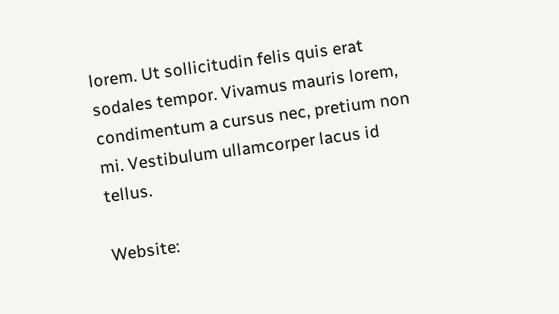lorem. Ut sollicitudin felis quis erat sodales tempor. Vivamus mauris lorem, condimentum a cursus nec, pretium non mi. Vestibulum ullamcorper lacus id tellus.

Website: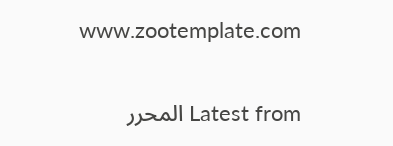www.zootemplate.com

Latest from المحرر